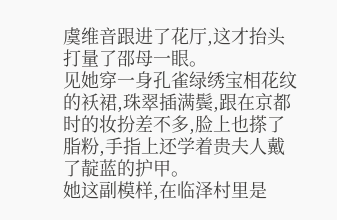虞维音跟进了花厅,这才抬头打量了邵母一眼。
见她穿一身孔雀绿绣宝相花纹的袄裙,珠翠插满鬓,跟在京都时的妆扮差不多,脸上也搽了脂粉,手指上还学着贵夫人戴了靛蓝的护甲。
她这副模样,在临泽村里是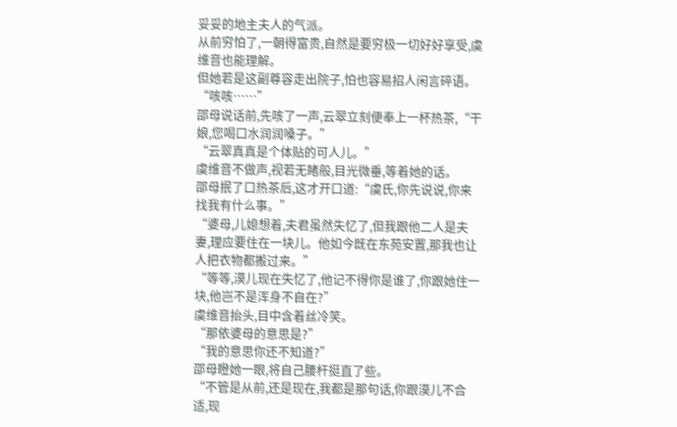妥妥的地主夫人的气派。
从前穷怕了,一朝得富贵,自然是要穷极一切好好享受,虞维音也能理解。
但她若是这副尊容走出院子,怕也容易招人闲言碎语。
“咳咳……”
邵母说话前,先咳了一声,云翠立刻便奉上一杯热茶,“干娘,您喝口水润润嗓子。”
“云翠真真是个体贴的可人儿。”
虞维音不做声,视若无睹般,目光微垂,等着她的话。
邵母抿了口热茶后,这才开口道:“虞氏,你先说说,你来找我有什么事。”
“婆母,儿媳想着,夫君虽然失忆了,但我跟他二人是夫妻,理应要住在一块儿。他如今既在东苑安置,那我也让人把衣物都搬过来。”
“等等,漠儿现在失忆了,他记不得你是谁了,你跟她住一块,他岂不是浑身不自在?”
虞维音抬头,目中含着丝冷笑。
“那依婆母的意思是?”
“我的意思你还不知道?”
邵母瞪她一眼,将自己腰杆挺直了些。
“不管是从前,还是现在,我都是那句话,你跟漠儿不合适,现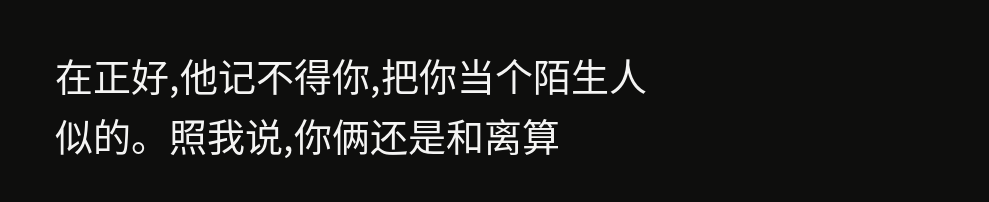在正好,他记不得你,把你当个陌生人似的。照我说,你俩还是和离算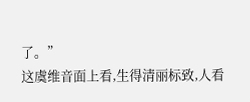了。”
这虞维音面上看,生得清丽标致,人看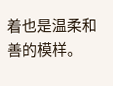着也是温柔和善的模样。